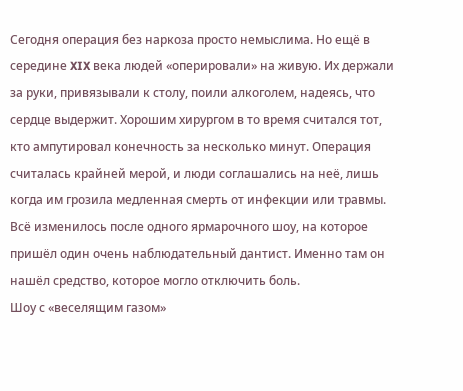Сегодня операция без наркоза просто немыслима. Но ещё в середине XIX века людей «оперировали» на живую. Их держали за руки, привязывали к столу, поили алкоголем, надеясь, что сердце выдержит. Хорошим хирургом в то время считался тот, кто ампутировал конечность за несколько минут. Операция считалась крайней мерой, и люди соглашались на неё, лишь когда им грозила медленная смерть от инфекции или травмы. Всё изменилось после одного ярмарочного шоу, на которое пришёл один очень наблюдательный дантист. Именно там он нашёл средство, которое могло отключить боль.
Шоу с «веселящим газом»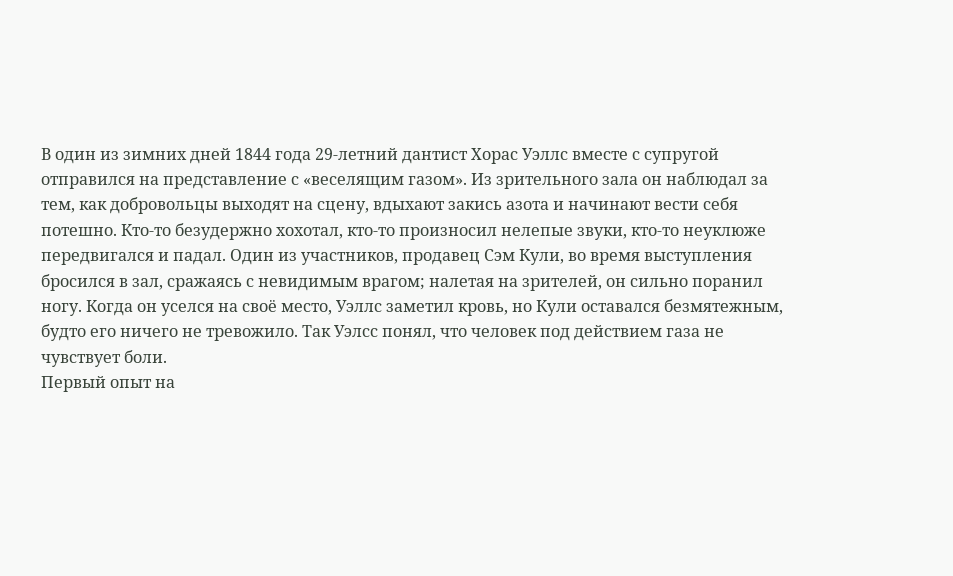В один из зимних дней 1844 года 29-летний дантист Хорас Уэллс вместе с супругой отправился на представление с «веселящим газом». Из зрительного зала он наблюдал за тем, как добровольцы выходят на сцену, вдыхают закись азота и начинают вести себя потешно. Кто-то безудержно хохотал, кто-то произносил нелепые звуки, кто-то неуклюже передвигался и падал. Один из участников, продавец Сэм Кули, во время выступления бросился в зал, сражаясь с невидимым врагом; налетая на зрителей, он сильно поранил ногу. Когда он уселся на своё место, Уэллс заметил кровь, но Кули оставался безмятежным, будто его ничего не тревожило. Так Уэлсс понял, что человек под действием газа не чувствует боли.
Первый опыт на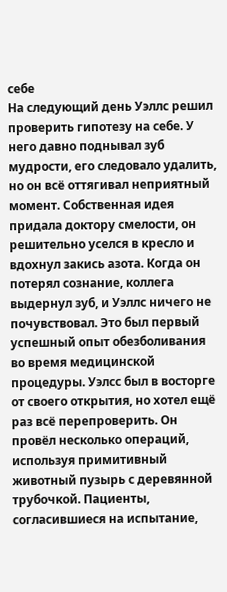себе
На следующий день Уэллс решил проверить гипотезу на себе. У него давно поднывал зуб мудрости, его следовало удалить, но он всё оттягивал неприятный момент. Собственная идея придала доктору смелости, он решительно уселся в кресло и вдохнул закись азота. Когда он потерял сознание, коллега выдернул зуб, и Уэллс ничего не почувствовал. Это был первый успешный опыт обезболивания во время медицинской процедуры. Уэлсс был в восторге от своего открытия, но хотел ещё раз всё перепроверить. Он провёл несколько операций, используя примитивный животный пузырь с деревянной трубочкой. Пациенты, согласившиеся на испытание,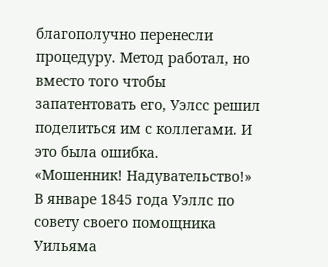благополучно перенесли процедуру. Метод работал, но вместо того чтобы запатентовать его, Уэлсс решил поделиться им с коллегами. И это была ошибка.
«Мошенник! Надувательство!»
В январе 1845 года Уэллс по совету своего помощника Уильяма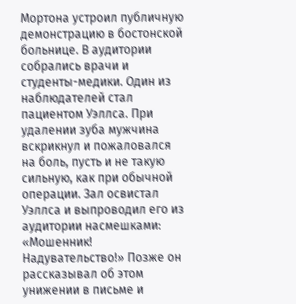Мортона устроил публичную демонстрацию в бостонской больнице. В аудитории собрались врачи и студенты-медики. Один из наблюдателей стал пациентом Уэллса. При удалении зуба мужчина вскрикнул и пожаловался на боль, пусть и не такую сильную, как при обычной операции. Зал освистал Уэллса и выпроводил его из аудитории насмешками: «Мошенник! Надувательство!» Позже он рассказывал об этом унижении в письме и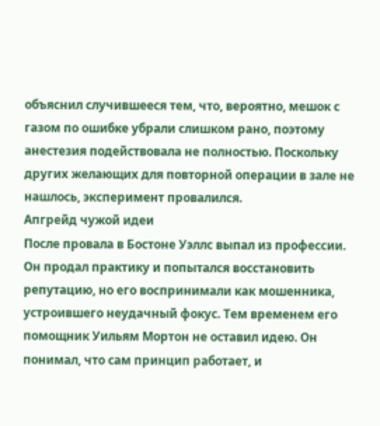объяснил случившееся тем, что, вероятно, мешок с газом по ошибке убрали слишком рано, поэтому анестезия подействовала не полностью. Поскольку других желающих для повторной операции в зале не нашлось, эксперимент провалился.
Апгрейд чужой идеи
После провала в Бостоне Уэллс выпал из профессии. Он продал практику и попытался восстановить репутацию, но его воспринимали как мошенника, устроившего неудачный фокус. Тем временем его помощник Уильям Мортон не оставил идею. Он понимал, что сам принцип работает, и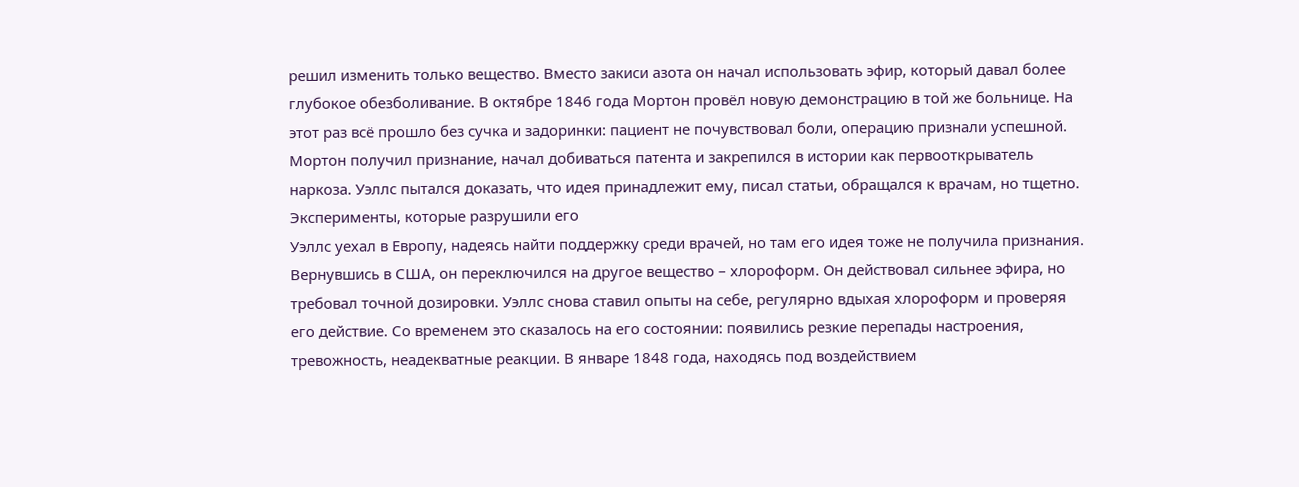решил изменить только вещество. Вместо закиси азота он начал использовать эфир, который давал более глубокое обезболивание. В октябре 1846 года Мортон провёл новую демонстрацию в той же больнице. На этот раз всё прошло без сучка и задоринки: пациент не почувствовал боли, операцию признали успешной. Мортон получил признание, начал добиваться патента и закрепился в истории как первооткрыватель наркоза. Уэллс пытался доказать, что идея принадлежит ему, писал статьи, обращался к врачам, но тщетно.
Эксперименты, которые разрушили его
Уэллс уехал в Европу, надеясь найти поддержку среди врачей, но там его идея тоже не получила признания. Вернувшись в США, он переключился на другое вещество – хлороформ. Он действовал сильнее эфира, но требовал точной дозировки. Уэллс снова ставил опыты на себе, регулярно вдыхая хлороформ и проверяя его действие. Со временем это сказалось на его состоянии: появились резкие перепады настроения, тревожность, неадекватные реакции. В январе 1848 года, находясь под воздействием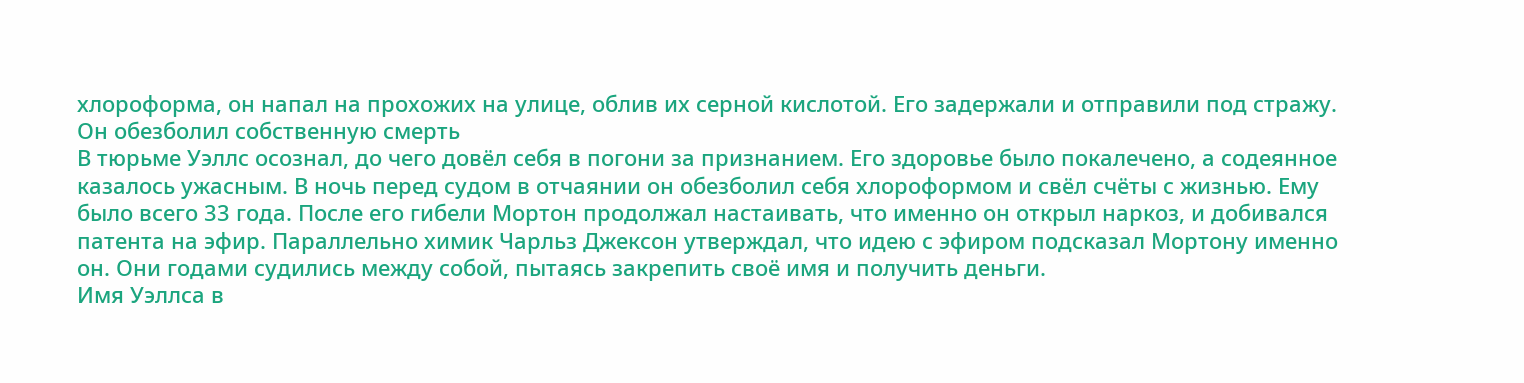хлороформа, он напал на прохожих на улице, облив их серной кислотой. Его задержали и отправили под стражу.
Он обезболил собственную смерть
В тюрьме Уэллс осознал, до чего довёл себя в погони за признанием. Его здоровье было покалечено, а содеянное казалось ужасным. В ночь перед судом в отчаянии он обезболил себя хлороформом и свёл счёты с жизнью. Ему было всего 33 года. После его гибели Мортон продолжал настаивать, что именно он открыл наркоз, и добивался патента на эфир. Параллельно химик Чарльз Джексон утверждал, что идею с эфиром подсказал Мортону именно он. Они годами судились между собой, пытаясь закрепить своё имя и получить деньги.
Имя Уэллса в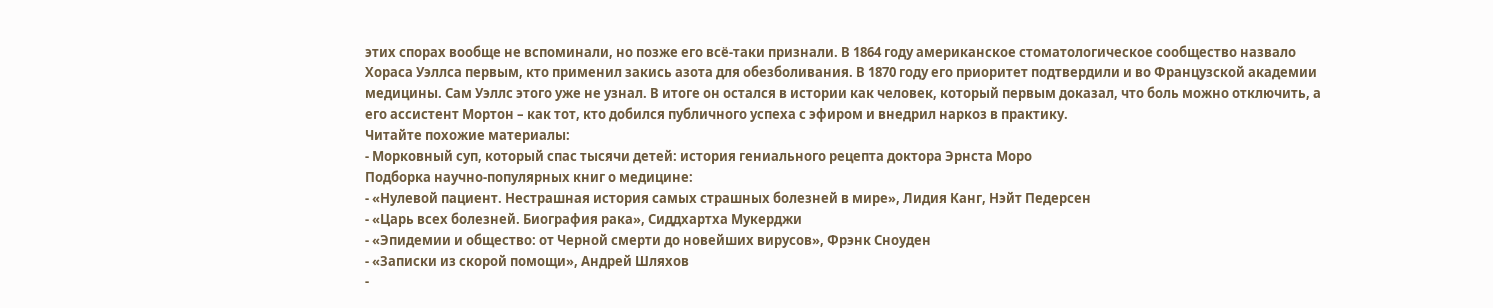этих спорах вообще не вспоминали, но позже его всё-таки признали. В 1864 году американское стоматологическое сообщество назвало Хораса Уэллса первым, кто применил закись азота для обезболивания. В 1870 году его приоритет подтвердили и во Французской академии медицины. Сам Уэллс этого уже не узнал. В итоге он остался в истории как человек, который первым доказал, что боль можно отключить, а его ассистент Мортон – как тот, кто добился публичного успеха с эфиром и внедрил наркоз в практику.
Читайте похожие материалы:
- Морковный суп, который спас тысячи детей: история гениального рецепта доктора Эрнста Моро
Подборка научно-популярных книг о медицине:
- «Нулевой пациент. Нестрашная история самых страшных болезней в мире», Лидия Канг, Нэйт Педерсен
- «Царь всех болезней. Биография рака», Сиддхартха Мукерджи
- «Эпидемии и общество: от Черной смерти до новейших вирусов», Фрэнк Сноуден
- «Записки из скорой помощи», Андрей Шляхов
-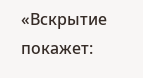«Вскрытие покажет: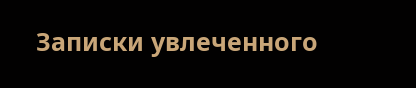Записки увлеченного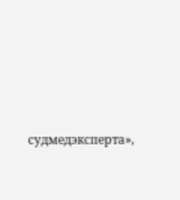судмедэксперта»,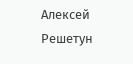Алексей Решетун